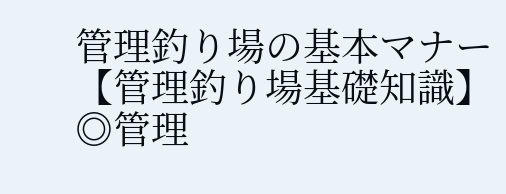管理釣り場の基本マナー 【管理釣り場基礎知識】
◎管理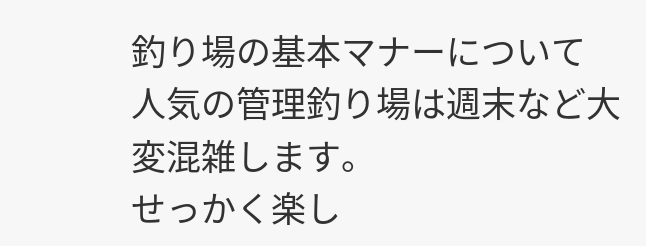釣り場の基本マナーについて
人気の管理釣り場は週末など大変混雑します。
せっかく楽し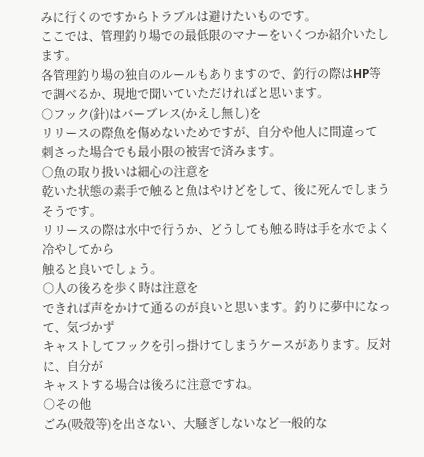みに行くのですからトラブルは避けたいものです。
ここでは、管理釣り場での最低限のマナーをいくつか紹介いたします。
各管理釣り場の独自のルールもありますので、釣行の際はHP等
で調べるか、現地で聞いていただければと思います。
○フック(針)はバーブレス(かえし無し)を
リリースの際魚を傷めないためですが、自分や他人に間違って
刺さった場合でも最小限の被害で済みます。
○魚の取り扱いは細心の注意を
乾いた状態の素手で触ると魚はやけどをして、後に死んでしまうそうです。
リリースの際は水中で行うか、どうしても触る時は手を水でよく冷やしてから
触ると良いでしょう。
○人の後ろを歩く時は注意を
できれば声をかけて通るのが良いと思います。釣りに夢中になって、気づかず
キャストしてフックを引っ掛けてしまうケースがあります。反対に、自分が
キャストする場合は後ろに注意ですね。
○その他
ごみ(吸殻等)を出さない、大騒ぎしないなど一般的な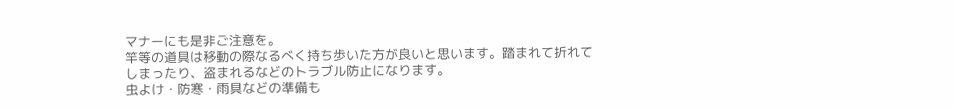マナーにも是非ご注意を。
竿等の道具は移動の際なるべく持ち歩いた方が良いと思います。踏まれて折れて
しまったり、盗まれるなどのトラブル防止になります。
虫よけ・防寒・雨具などの準備も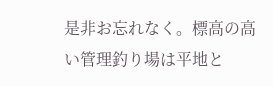是非お忘れなく。標高の高い管理釣り場は平地と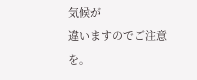気候が
違いますのでご注意を。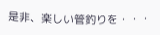是非、楽しい管釣りを・・・